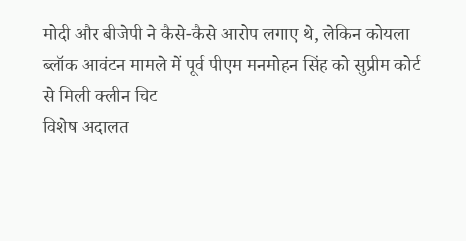मोदी और बीजेपी ने कैसे-कैसे आरोप लगाए थे, लेकिन कोयला ब्लॉक आवंटन मामले में पूर्व पीएम मनमोहन सिंह को सुप्रीम कोर्ट से मिली क्लीन चिट
विशेष अदालत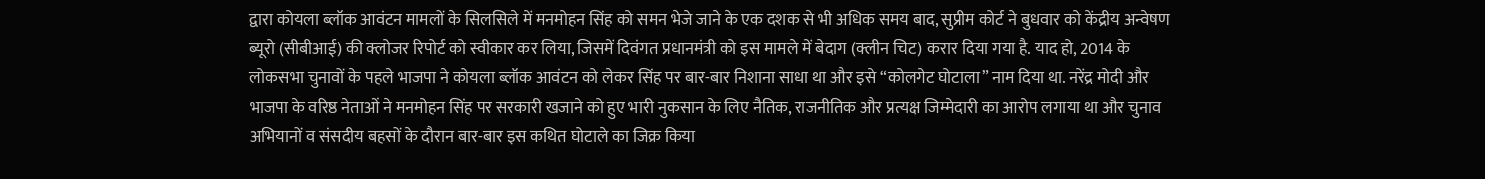द्वारा कोयला ब्लॉक आवंटन मामलों के सिलसिले में मनमोहन सिंह को समन भेजे जाने के एक दशक से भी अधिक समय बाद, सुप्रीम कोर्ट ने बुधवार को केंद्रीय अन्वेषण ब्यूरो (सीबीआई) की क्लोजर रिपोर्ट को स्वीकार कर लिया, जिसमें दिवंगत प्रधानमंत्री को इस मामले में बेदाग (क्लीन चिट) करार दिया गया है. याद हो, 2014 के लोकसभा चुनावों के पहले भाजपा ने कोयला ब्लॉक आवंटन को लेकर सिंह पर बार-बार निशाना साधा था और इसे “कोलगेट घोटाला” नाम दिया था. नरेंद्र मोदी और भाजपा के वरिष्ठ नेताओं ने मनमोहन सिंह पर सरकारी खजाने को हुए भारी नुकसान के लिए नैतिक, राजनीतिक और प्रत्यक्ष जिम्मेदारी का आरोप लगाया था और चुनाव अभियानों व संसदीय बहसों के दौरान बार-बार इस कथित घोटाले का जिक्र किया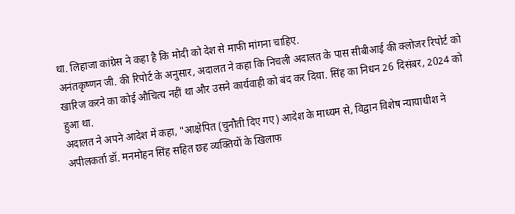था. लिहाजा कांग्रेस ने कहा है कि मोदी को देश से माफी मांगना चाहिए.
अनंतकृष्णन जी. की रिपोर्ट के अनुसार, अदालत ने कहा कि निचली अदालत के पास सीबीआई की क्लोजर रिपोर्ट को खारिज करने का कोई औचित्य नहीं था और उसने कार्यवाही को बंद कर दिया. सिंह का निधन 26 दिसंबर, 2024 को हुआ था.
अदालत ने अपने आदेश में कहा, "आक्षेपित (चुनौती दिए गए) आदेश के माध्यम से, विद्वान विशेष न्यायाधीश ने अपीलकर्ता डॉ. मनमोहन सिंह सहित छह व्यक्तियों के खिलाफ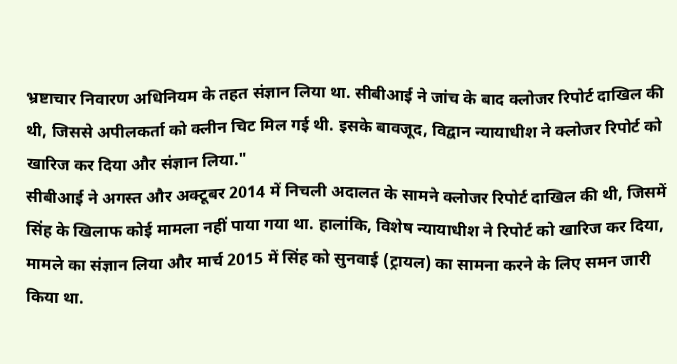भ्रष्टाचार निवारण अधिनियम के तहत संज्ञान लिया था. सीबीआई ने जांच के बाद क्लोजर रिपोर्ट दाखिल की थी, जिससे अपीलकर्ता को क्लीन चिट मिल गई थी. इसके बावजूद, विद्वान न्यायाधीश ने क्लोजर रिपोर्ट को खारिज कर दिया और संज्ञान लिया."
सीबीआई ने अगस्त और अक्टूबर 2014 में निचली अदालत के सामने क्लोजर रिपोर्ट दाखिल की थी, जिसमें सिंह के खिलाफ कोई मामला नहीं पाया गया था. हालांकि, विशेष न्यायाधीश ने रिपोर्ट को खारिज कर दिया, मामले का संज्ञान लिया और मार्च 2015 में सिंह को सुनवाई (ट्रायल) का सामना करने के लिए समन जारी किया था.